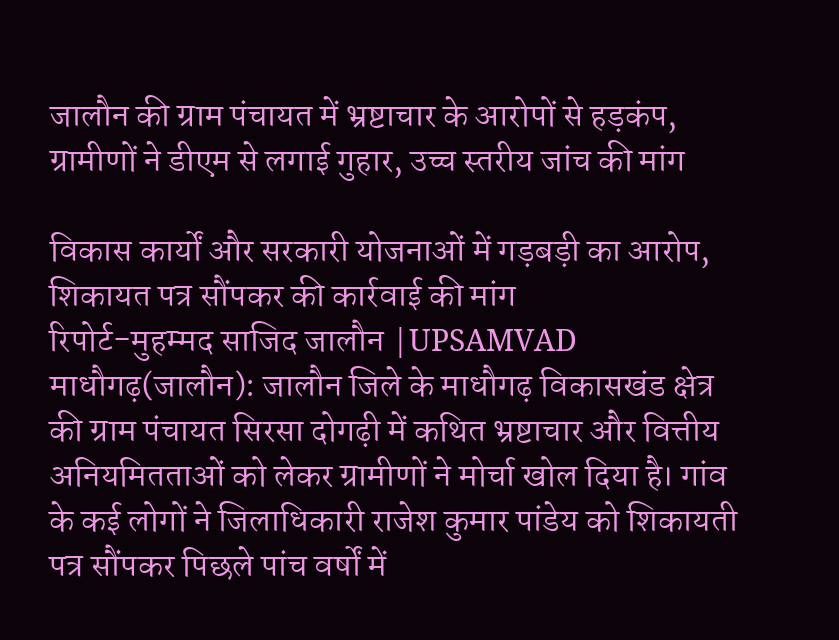जालौन की ग्राम पंचायत में भ्रष्टाचार के आरोपों से हड़कंप, ग्रामीणों ने डीएम से लगाई गुहार, उच्च स्तरीय जांच की मांग

विकास कार्यों और सरकारी योजनाओं में गड़बड़ी का आरोप, शिकायत पत्र सौंपकर की कार्रवाई की मांग
रिपोर्ट-मुहम्मद साजिद जालौन |UPSAMVAD
माधौगढ़(जालौन): जालौन जिले के माधौगढ़ विकासखंड क्षेत्र की ग्राम पंचायत सिरसा दोगढ़ी में कथित भ्रष्टाचार और वित्तीय अनियमितताओं को लेकर ग्रामीणों ने मोर्चा खोल दिया है। गांव के कई लोगों ने जिलाधिकारी राजेश कुमार पांडेय को शिकायती पत्र सौंपकर पिछले पांच वर्षों में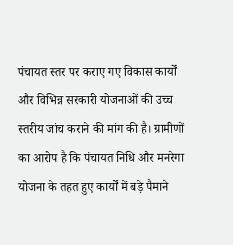पंचायत स्तर पर कराए गए विकास कार्यों और विभिन्न सरकारी योजनाओं की उच्च स्तरीय जांच कराने की मांग की है। ग्रामीणों का आरोप है कि पंचायत निधि और मनरेगा योजना के तहत हुए कार्यों में बड़े पैमाने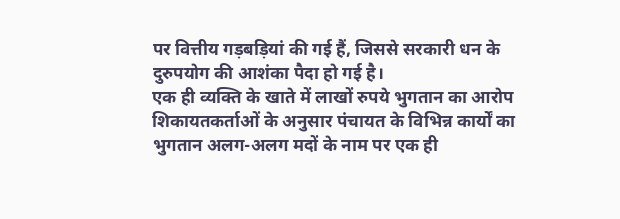पर वित्तीय गड़बड़ियां की गई हैं, जिससे सरकारी धन के दुरुपयोग की आशंका पैदा हो गई है।
एक ही व्यक्ति के खाते में लाखों रुपये भुगतान का आरोप
शिकायतकर्ताओं के अनुसार पंचायत के विभिन्न कार्यों का भुगतान अलग-अलग मदों के नाम पर एक ही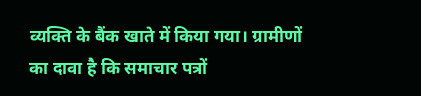व्यक्ति के बैंक खाते में किया गया। ग्रामीणों का दावा है कि समाचार पत्रों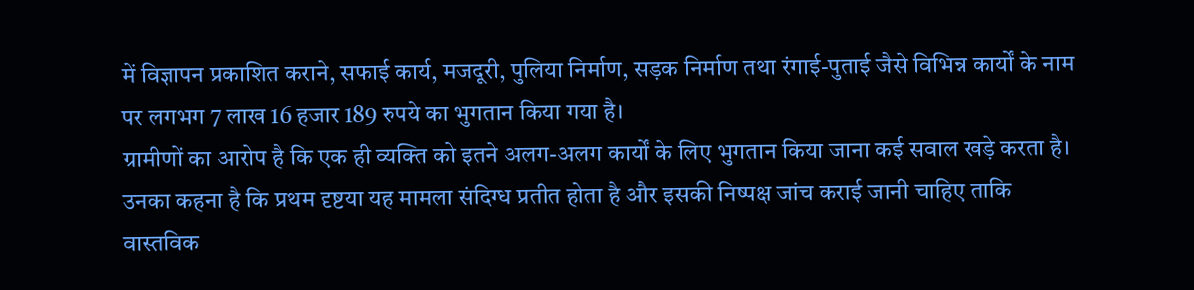में विज्ञापन प्रकाशित कराने, सफाई कार्य, मजदूरी, पुलिया निर्माण, सड़क निर्माण तथा रंगाई-पुताई जैसे विभिन्न कार्यों के नाम पर लगभग 7 लाख 16 हजार 189 रुपये का भुगतान किया गया है।
ग्रामीणों का आरोप है कि एक ही व्यक्ति को इतने अलग-अलग कार्यों के लिए भुगतान किया जाना कई सवाल खड़े करता है। उनका कहना है कि प्रथम दृष्टया यह मामला संदिग्ध प्रतीत होता है और इसकी निष्पक्ष जांच कराई जानी चाहिए ताकि वास्तविक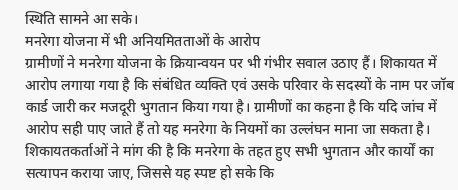स्थिति सामने आ सके।
मनरेगा योजना में भी अनियमितताओं के आरोप
ग्रामीणों ने मनरेगा योजना के क्रियान्वयन पर भी गंभीर सवाल उठाए हैं। शिकायत में आरोप लगाया गया है कि संबंधित व्यक्ति एवं उसके परिवार के सदस्यों के नाम पर जॉब कार्ड जारी कर मजदूरी भुगतान किया गया है। ग्रामीणों का कहना है कि यदि जांच में आरोप सही पाए जाते हैं तो यह मनरेगा के नियमों का उल्लंघन माना जा सकता है।
शिकायतकर्ताओं ने मांग की है कि मनरेगा के तहत हुए सभी भुगतान और कार्यों का सत्यापन कराया जाए, जिससे यह स्पष्ट हो सके कि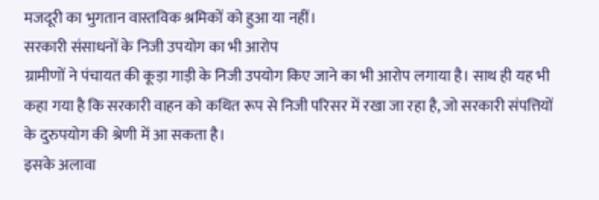मजदूरी का भुगतान वास्तविक श्रमिकों को हुआ या नहीं।
सरकारी संसाधनों के निजी उपयोग का भी आरोप
ग्रामीणों ने पंचायत की कूड़ा गाड़ी के निजी उपयोग किए जाने का भी आरोप लगाया है। साथ ही यह भी कहा गया है कि सरकारी वाहन को कथित रूप से निजी परिसर में रखा जा रहा है, जो सरकारी संपत्तियों के दुरुपयोग की श्रेणी में आ सकता है।
इसके अलावा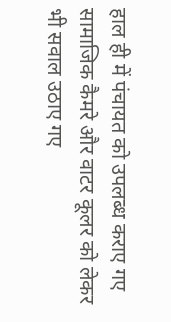हाल ही में पंचायत को उपलब्ध कराए गए सामाजिक कैमरे और वाटर कूलर को लेकर भी सवाल उठाए गए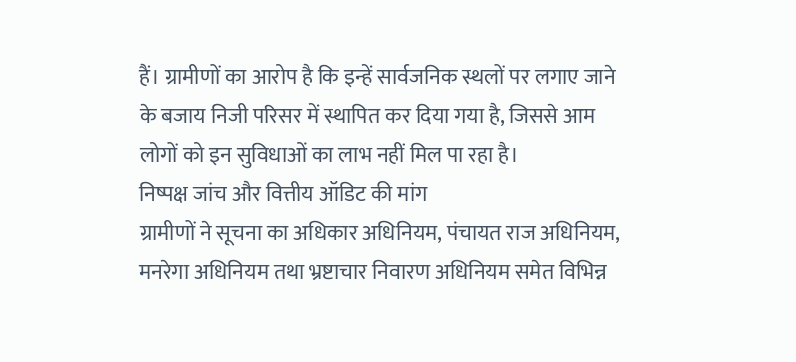हैं। ग्रामीणों का आरोप है कि इन्हें सार्वजनिक स्थलों पर लगाए जाने के बजाय निजी परिसर में स्थापित कर दिया गया है, जिससे आम लोगों को इन सुविधाओं का लाभ नहीं मिल पा रहा है।
निष्पक्ष जांच और वित्तीय ऑडिट की मांग
ग्रामीणों ने सूचना का अधिकार अधिनियम, पंचायत राज अधिनियम, मनरेगा अधिनियम तथा भ्रष्टाचार निवारण अधिनियम समेत विभिन्न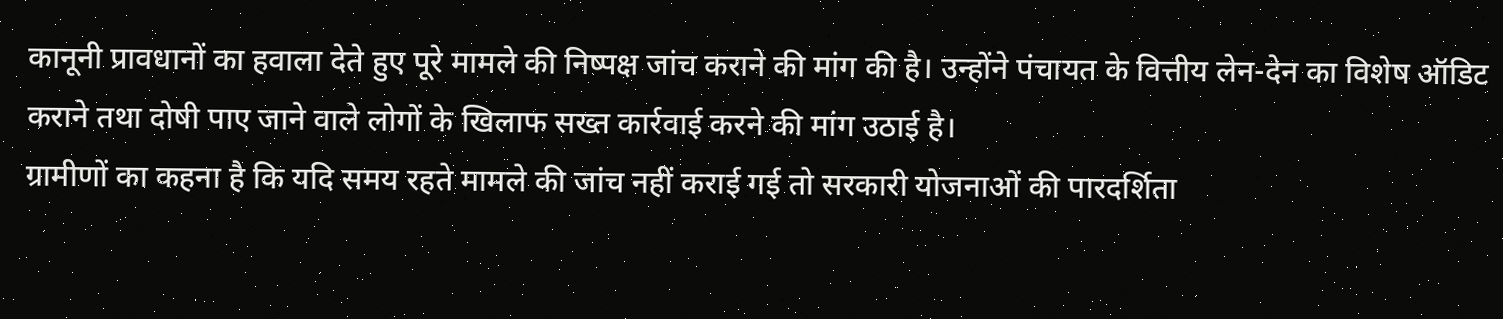कानूनी प्रावधानों का हवाला देते हुए पूरे मामले की निष्पक्ष जांच कराने की मांग की है। उन्होंने पंचायत के वित्तीय लेन-देन का विशेष ऑडिट कराने तथा दोषी पाए जाने वाले लोगों के खिलाफ सख्त कार्रवाई करने की मांग उठाई है।
ग्रामीणों का कहना है कि यदि समय रहते मामले की जांच नहीं कराई गई तो सरकारी योजनाओं की पारदर्शिता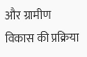और ग्रामीण विकास की प्रक्रिया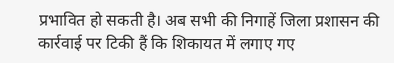प्रभावित हो सकती है। अब सभी की निगाहें जिला प्रशासन की कार्रवाई पर टिकी हैं कि शिकायत में लगाए गए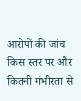आरोपों की जांच किस स्तर पर और कितनी गंभीरता से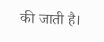की जाती है।